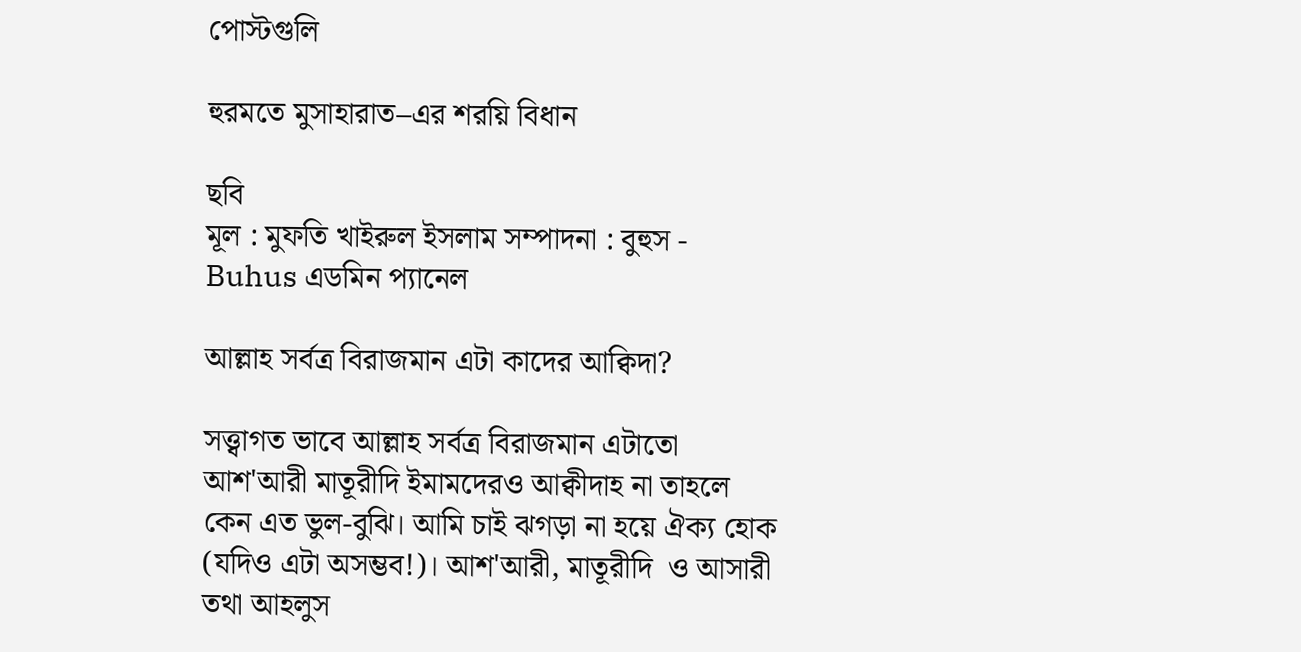পোস্টগুলি

হুরমতে মুসাহারাত–এর শরয়ি বিধান

ছবি
মূল : মুফতি খাইরুল ইসলাম সম্পাদনা : বুহুস - Buhus এডমিন প্যানেল

আল্লাহ সর্বত্র বিরাজমান এটা কাদের আক্বিদা?

সত্ত্বাগত ভাবে আল্লাহ সর্বত্র বিরাজমান এটাতো আশ'আরী মাতূরীদি ইমামদেরও আক্বীদাহ না তাহলে কেন এত ভুল-বুঝি। আমি চাই ঝগড়া না হয়ে ঐক্য হোক (যদিও এটা অসম্ভব!)। আশ'আরী, মাতূরীদি  ও আসারী তথা আহলুস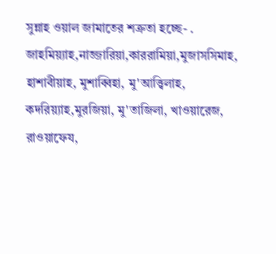সুন্নাহ ওয়াল জামাতের শত্রুতা হচ্ছে- .  জাহমিয়্যাহ,নাজ্জারিয়া,কাররামিয়া,মুজাসসিমাহ, হাশাবীয়াহ, মুশাব্বিহা, মু'আত্ত্বিলাহ, কদরিয়্যাহ,মুরজিয়া, মু'তাজিলা, খাওয়ারেজ, রাওয়াফেয,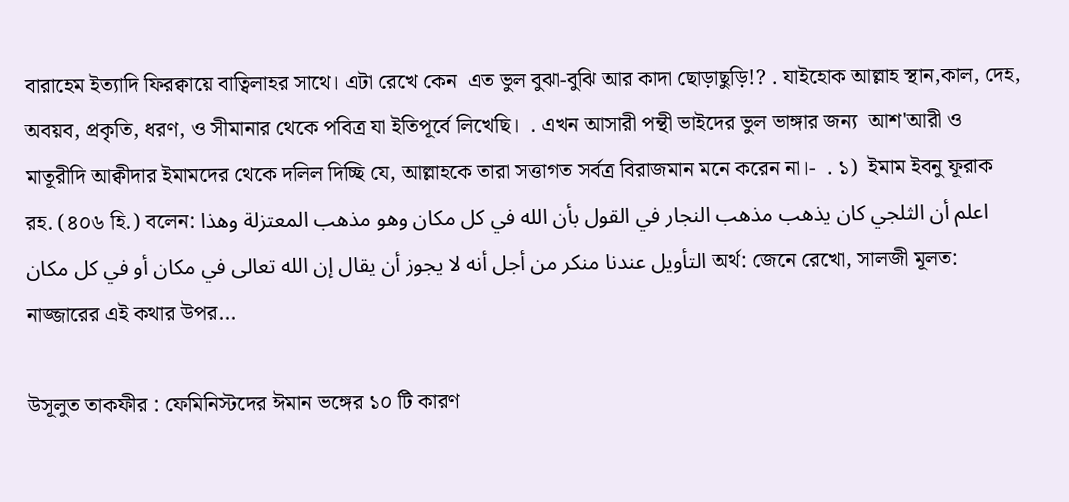বারাহেম ইত্যাদি ফিরক্বায়ে বাত্বিলাহর সাথে। এটা রেখে কেন  এত ভুল বুঝা-বুঝি আর কাদা ছোড়াছুড়ি!? . যাইহোক আল্লাহ স্থান,কাল, দেহ, অবয়ব, প্রকৃতি, ধরণ, ও সীমানার থেকে পবিত্র যা ইতিপূর্বে লিখেছি।  . এখন আসারী পন্থী ভাইদের ভুল ভাঙ্গার জন্য  আশ'আরী ও মাতূরীদি আক্বীদার ইমামদের থেকে দলিল দিচ্ছি যে, আল্লাহকে তারা সত্তাগত সর্বত্র বিরাজমান মনে করেন না।-  . ১)  ইমাম ইবনু ফূরাক রহ. (৪০৬ হি.) বলেন: اعلم أن الثلجي كان يذهب مذهب النجار في القول بأن الله في كل مكان وهو مذهب المعتزلة وهذا التأويل عندنا منكر من أجل أنه لا يجوز أن يقال إن الله تعالى في مكان أو في كل مكان অর্থ: জেনে রেখো, সালজী মূলত: নাজ্জারের এই কথার উপর...

উসূলুত তাকফীর : ফেমিনিস্টদের ঈমান ভঙ্গের ১০ টি কারণ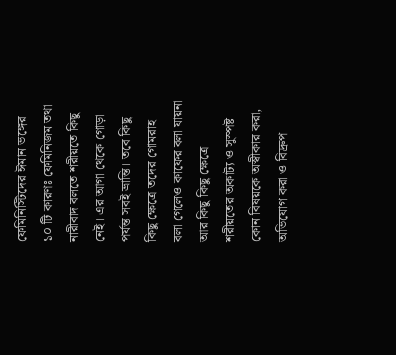ফেমিনিস্টিদের ঈমান ভঙ্গের ১০ টি কারণঃ ফেমিনিজম তথা নারীবাদ বলতে শরীয়তে কিছু নেই। এর আগা থেকে গোড়া পর্যন্ত সবই ভ্রান্তি। তবে কিছু কিছু ক্ষেত্রে তদের গোমরাহ বলা গেলেও কাফের বলা যায়না আর কিছু কিছু ক্ষেত্রে  শরীয়তের অকাট্য ও সুস্পষ্ট কোন বিষয়কে অস্বীকার করা, অভিযোগ করা ও বিদ্রুপ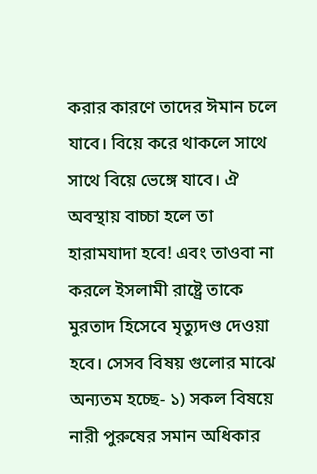করার কারণে তাদের ঈমান চলে যাবে। বিয়ে করে থাকলে সাথে সাথে বিয়ে ভেঙ্গে যাবে। ঐ অবস্থায় বাচ্চা হলে তা হারামযাদা হবে! এবং তাওবা না করলে ইসলামী রাষ্ট্রে তাকে মুরতাদ হিসেবে মৃত্যুদণ্ড দেওয়া হবে। সেসব বিষয় গুলোর মাঝে অন্যতম হচ্ছে- ১) সকল বিষয়ে নারী পুরুষের সমান অধিকার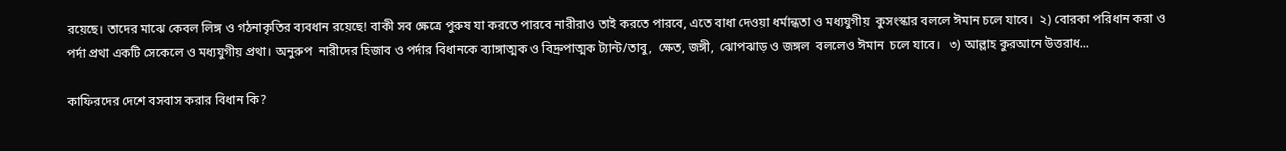রয়েছে। তাদের মাঝে কেবল লিঙ্গ ও গঠনাকৃতির ব্যবধান রয়েছে! বাকী সব ক্ষেত্রে পুরুষ যা করতে পারবে নারীরাও তাই করতে পারবে, এতে বাধা দেওয়া ধর্মান্ধতা ও মধ্যযুগীয়  কুসংস্কার বললে ঈমান চলে যাবে।  ২) বোরকা পরিধান করা ও পর্দা প্রথা একটি সেকেলে ও মধ্যযুগীয় প্রথা। অনুরুপ  নারীদের হিজাব ও পর্দার বিধানকে ব্যাঙ্গাত্মক ও বিদ্রুপাত্মক ট্যান্ট/তাবু,  ক্ষেত, জঙ্গী,  ঝোপঝাড় ও জঙ্গল  বললেও ঈমান  চলে যাবে।   ৩) আল্লাহ কুরআনে উত্তরাধ...

কাফিরদের দেশে বসবাস করার বিধান কি?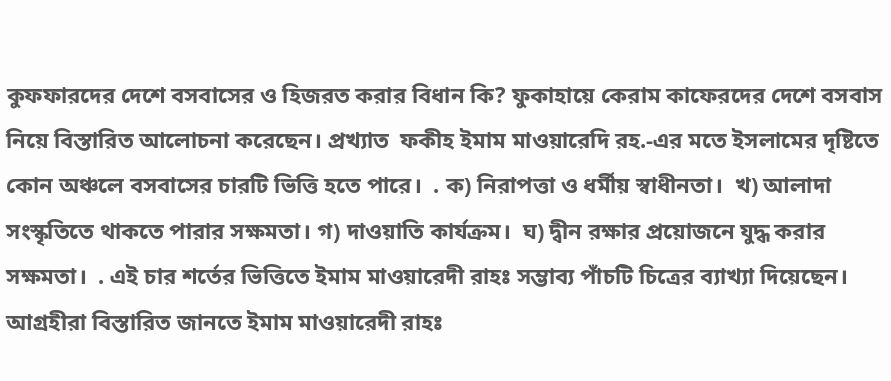কুফফারদের দেশে বসবাসের ও হিজরত করার বিধান কি? ফুকাহায়ে কেরাম কাফেরদের দেশে বসবাস নিয়ে বিস্তারিত আলোচনা করেছেন। প্রখ্যাত  ফকীহ ইমাম মাওয়ারেদি রহ.-এর মতে ইসলামের দৃষ্টিতে কোন অঞ্চলে বসবাসের চারটি ভিত্তি হতে পারে।  . ক) নিরাপত্তা ও ধর্মীয় স্বাধীনতা।  খ) আলাদা সংস্কৃতিতে থাকতে পারার সক্ষমতা। গ) দাওয়াতি কার্যক্রম।  ঘ) দ্বীন রক্ষার প্রয়োজনে যুদ্ধ করার সক্ষমতা।  . এই চার শর্তের ভিত্তিতে ইমাম মাওয়ারেদী রাহঃ সম্ভাব্য পাঁচটি চিত্রের ব্যাখ্যা দিয়েছেন। আগ্রহীরা বিস্তারিত জানতে ইমাম মাওয়ারেদী রাহঃ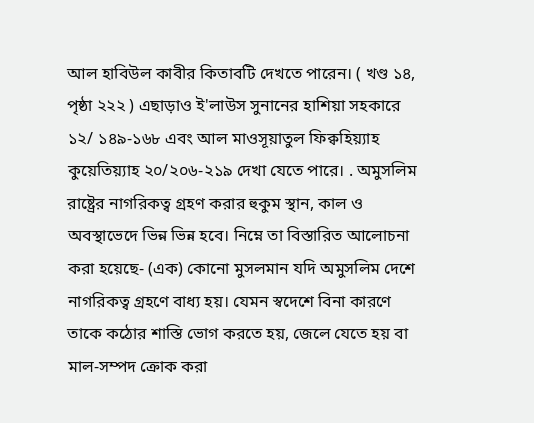আল হাবিউল কাবীর কিতাবটি দেখতে পারেন। ( খণ্ড ১৪, পৃষ্ঠা ২২২ ) এছাড়াও ই'লাউস সুনানের হাশিয়া সহকারে ১২/ ১৪৯-১৬৮ এবং আল মাওসূয়াতুল ফিক্বহিয়্যাহ কুয়েতিয়্যাহ ২০/২০৬-২১৯ দেখা যেতে পারে। . অমুসলিম রাষ্ট্রের নাগরিকত্ব গ্রহণ করার হুকুম স্থান, কাল ও অবস্থাভেদে ভিন্ন ভিন্ন হবে। নিম্নে তা বিস্তারিত আলোচনা করা হয়েছে- (এক) কোনো মুসলমান যদি অমুসলিম দেশে নাগরিকত্ব গ্রহণে বাধ্য হয়। যেমন স্বদেশে বিনা কারণে তাকে কঠোর শাস্তি ভোগ করতে হয়, জেলে যেতে হয় বা মাল-সম্পদ ক্রোক করা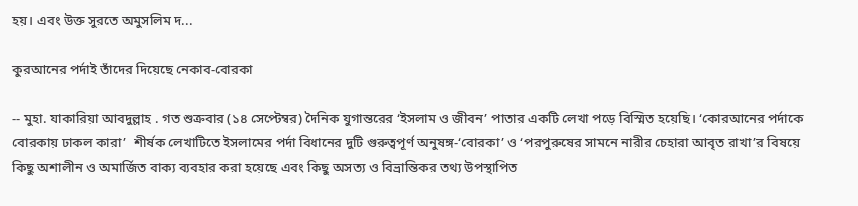হয়। এবং উক্ত সুরতে অমুসলিম দ...

কুরআনের পর্দাই তাঁদের দিয়েছে নেকাব-বোরকা

-- মুহা. যাকারিয়া আবদুল্লাহ . গত শুক্রবার (১৪ সেপ্টেম্বর) দৈনিক যুগান্তরের ‘ইসলাম ও জীবন’ পাতার একটি লেখা পড়ে বিস্মিত হয়েছি। ‘কোরআনের পর্দাকে বোরকায় ঢাকল কারা’  শীর্ষক লেখাটিতে ইসলামের পর্দা বিধানের দুটি গুরুত্বপূর্ণ অনুষঙ্গ-‘বোরকা’ ও ‘পরপুরুষের সামনে নারীর চেহারা আবৃত রাখা’র বিষয়ে কিছু অশালীন ও অমার্জিত বাক্য ব্যবহার করা হয়েছে এবং কিছু অসত্য ও বিভ্রান্তিকর তথ্য উপস্থাপিত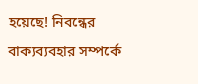হয়েছে! নিবন্ধের বাক্যব্যবহার সম্পর্কে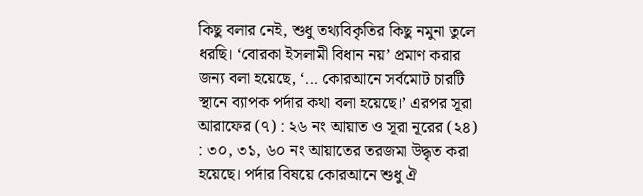কিছু বলার নেই, শুধু তথ্যবিকৃতির কিছু নমুনা তুলে ধরছি। ‘বোরকা ইসলামী বিধান নয়’ প্রমাণ করার জন্য বলা হয়েছে, ‘... কোরআনে সর্বমোট চারটি স্থানে ব্যাপক পর্দার কথা বলা হয়েছে।’ এরপর সূরা আরাফের (৭) : ২৬ নং আয়াত ও সূরা নূরের (২৪) : ৩০, ৩১, ৬০ নং আয়াতের তরজমা উদ্ধৃত করা হয়েছে। পর্দার বিষয়ে কোরআনে শুধু ঐ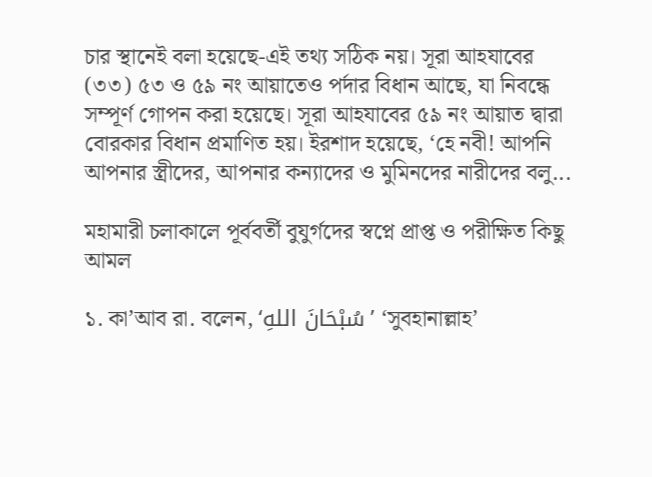চার স্থানেই বলা হয়েছে-এই তথ্য সঠিক নয়। সূরা আহযাবের (৩৩) ৫৩ ও ৫৯ নং আয়াতেও পর্দার বিধান আছে, যা নিবন্ধে সম্পূর্ণ গোপন করা হয়েছে। সূরা আহযাবের ৫৯ নং আয়াত দ্বারা বোরকার বিধান প্রমাণিত হয়। ইরশাদ হয়েছে, ‘হে নবী! আপনি আপনার স্ত্রীদের, আপনার কন্যাদের ও মুমিনদের নারীদের বলু...

মহামারী চলাকালে পূর্ববর্তী বুযুর্গদের স্বপ্নে প্রাপ্ত ও পরীক্ষিত কিছু আমল

১. কা’আব রা. বলেন, ‘سُبْحَانَ اللهِ’ ‘সুবহানাল্লাহ’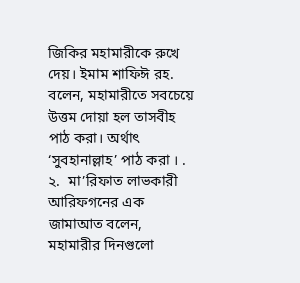জিকির মহামারীকে রুখে দেয়। ইমাম শাফিঈ রহ. বলেন, মহামারীতে সবচেয়ে উত্তম দোয়া হল তাসবীহ পাঠ করা। অর্থাৎ ‘সুবহানাল্লাহ’ পাঠ করা । . ২.  মা’রিফাত লাভকারী আরিফগনের এক জামাআত বলেন, মহামারীর দিনগুলো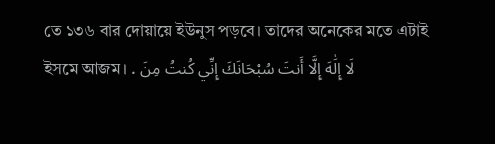তে ১৩৬ বার দোয়ায়ে ইউনুস পড়বে। তাদের অনেকের মতে এটাই ইসমে আজম। . لَا إِلَٰهَ إِلَّا أَنتَ سُبْحَانَكَ إِنِّي كُنتُ مِنَ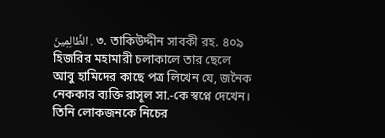الظَّالِمِينَ . ৩. তাকিউদ্দীন সাবকী রহ. ৪০৯ হিজরির মহামারী চলাকালে তার ছেলে আবু হামিদের কাছে পত্র লিখেন যে, জনৈক নেককার ব্যক্তি রাসূল সা.-কে স্বপ্নে দেখেন। তিনি লোকজনকে নিচের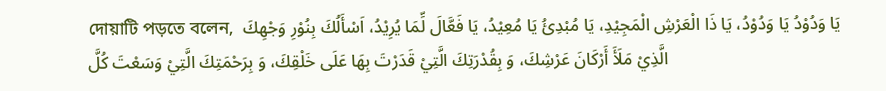দোয়াটি পড়তে বলেন,  يَا وَدُوْدُ يَا وَدُوْدُ، يَا ذَا الْعَرْشِ الْمَجِيْدِ، يَا مُبْدِئُ يَا مُعِيْدُ، يَا فَعَّالَ لِّمَا يُرِيْدُ، اَسْأَلُكَ بِنُوْرِ وَجْهِكَ الَّذِيْ مَلَأَ أَرْكَانَ عَرْشِكَ، وَ بِقُدْرَتِكَ الَّتِيْ قَدَرْتَ بِهَا عَلَى خَلْقِكَ، وَ بِرَحْمَتِكَ الَّتِيْ وَسَعْتَ كُلَّ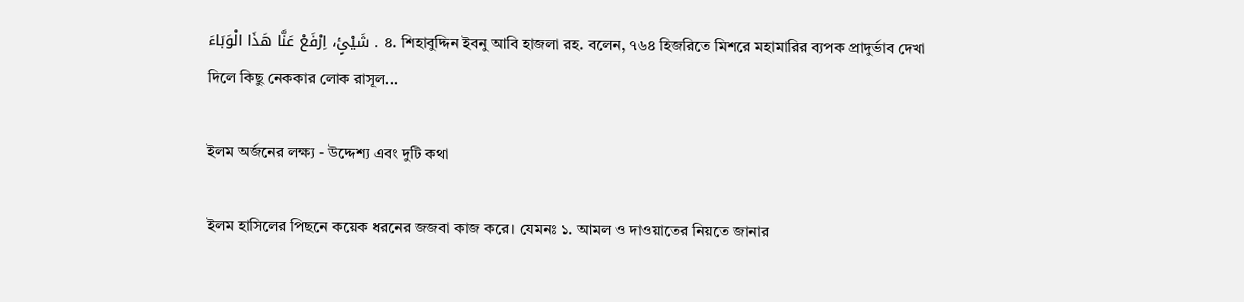شَيْئٍ، اِرْفَعْ عَنَّا هَذَا الْوَبَاءَ . ৪. শিহাবুদ্দিন ইবনু আবি হাজলা রহ. বলেন, ৭৬৪ হিজরিতে মিশরে মহামারির ব্যপক প্রাদুর্ভাব দেখা দিলে কিছু নেককার লোক রাসূল...

ইলম অর্জনের লক্ষ্য - উদ্দেশ্য এবং দুটি কথা

ইলম হাসিলের পিছনে কয়েক ধরনের জজবা কাজ করে। যেমনঃ ১. আমল ও দাওয়াতের নিয়তে জানার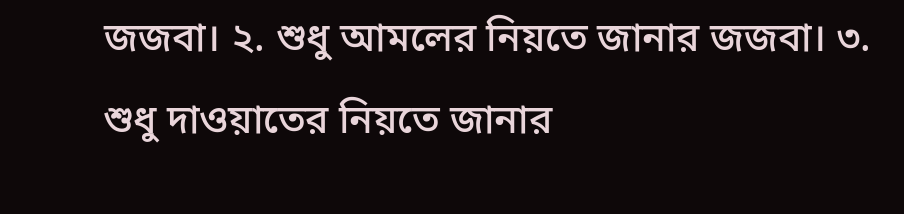জজবা। ২. শুধু আমলের নিয়তে জানার জজবা। ৩. শুধু দাওয়াতের নিয়তে জানার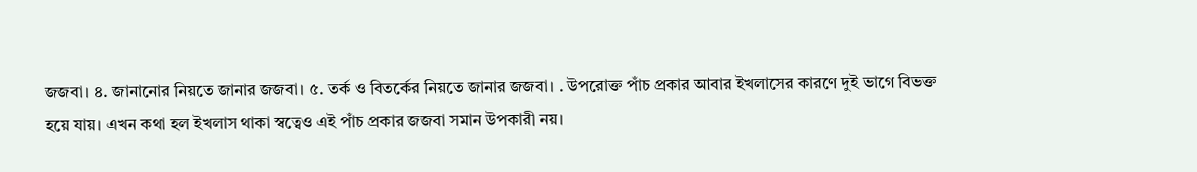জজবা। ৪. জানানোর নিয়তে জানার জজবা। ৫. তর্ক ও বিতর্কের নিয়তে জানার জজবা। . উপরোক্ত পাঁচ প্রকার আবার ইখলাসের কারণে দুই ভাগে বিভক্ত হয়ে যায়। এখন কথা হল ইখলাস থাকা স্বত্বেও এই পাঁচ প্রকার জজবা সমান উপকারী নয়।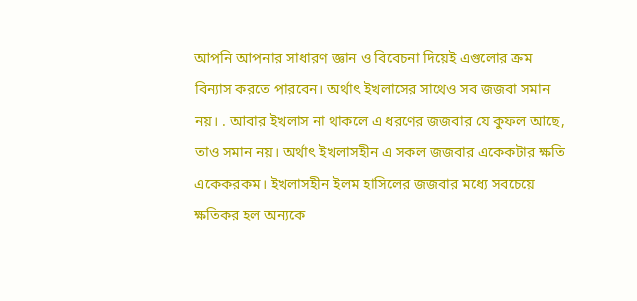আপনি আপনার সাধারণ জ্ঞান ও বিবেচনা দিয়েই এগুলোর ক্রম বিন্যাস করতে পারবেন। অর্থাৎ ইখলাসের সাথেও সব জজবা সমান নয়। . আবার ইখলাস না থাকলে এ ধরণের জজবার যে কুফল আছে, তাও সমান নয়। অর্থাৎ ইখলাসহীন এ সকল জজবার একেকটার ক্ষতি একেকরকম। ইখলাসহীন ইলম হাসিলের জজবার মধ্যে সবচেয়ে ক্ষতিকর হল অন্যকে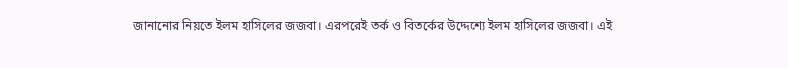জানানোর নিয়তে ইলম হাসিলের জজবা। এরপরেই তর্ক ও বিতর্কের উদ্দেশ্যে ইলম হাসিলের জজবা। এই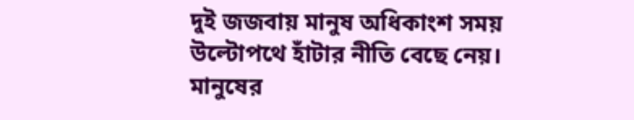দুই জজবায় মানুষ অধিকাংশ সময় উল্টোপথে হাঁটার নীতি বেছে নেয়। মানুষের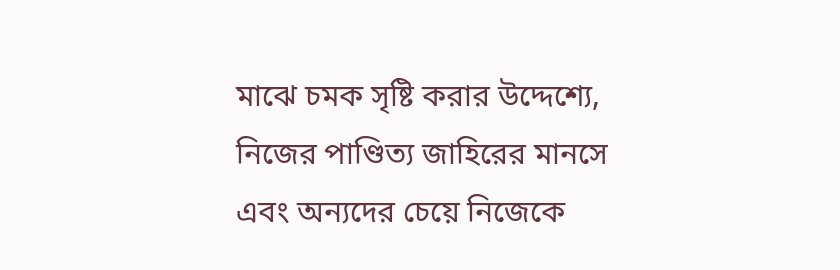মাঝে চমক সৃষ্টি করার উদ্দেশ্যে, নিজের পাণ্ডিত্য জাহিরের মানসে এবং অন্যদের চেয়ে নিজেকে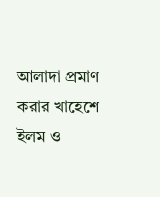আলাদা প্রমাণ করার খাহেশে ইলম ও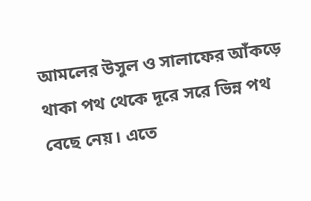আমলের উসুল ও সালাফের আঁকড়ে থাকা পথ থেকে দূরে সরে ভিন্ন পথ বেছে নেয়। এতে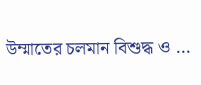উম্মাতের চলমান বিশুদ্ধ ও ...